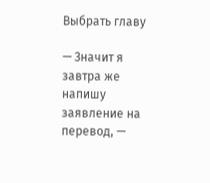Выбрать главу

— Значит я завтра же напишу заявление на перевод, —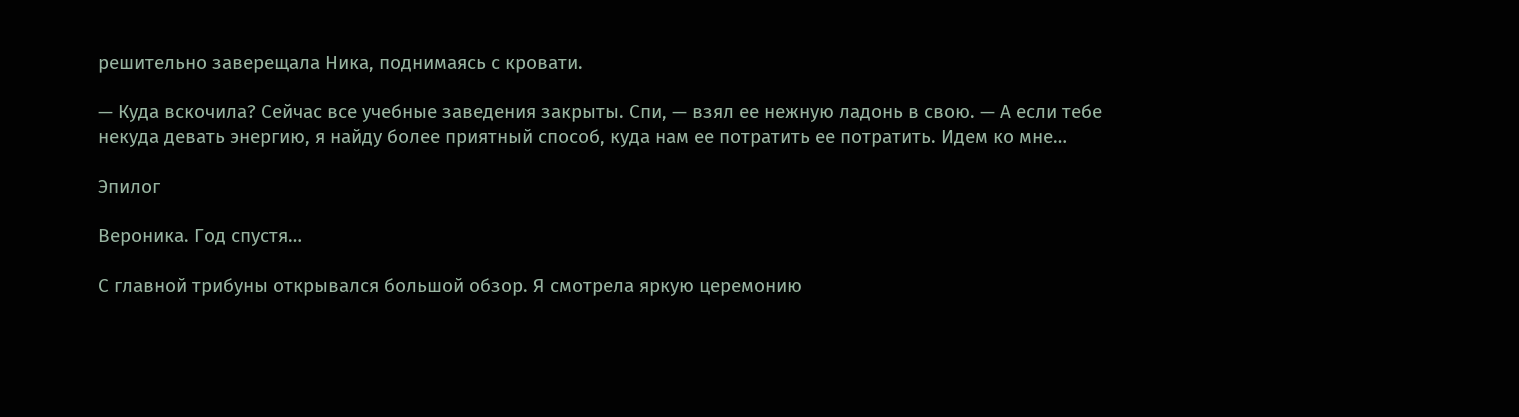решительно заверещала Ника, поднимаясь с кровати.

— Куда вскочила? Сейчас все учебные заведения закрыты. Спи, — взял ее нежную ладонь в свою. — А если тебе некуда девать энергию, я найду более приятный способ, куда нам ее потратить ее потратить. Идем ко мне…

Эпилог

Вероника. Год спустя…

С главной трибуны открывался большой обзор. Я смотрела яркую церемонию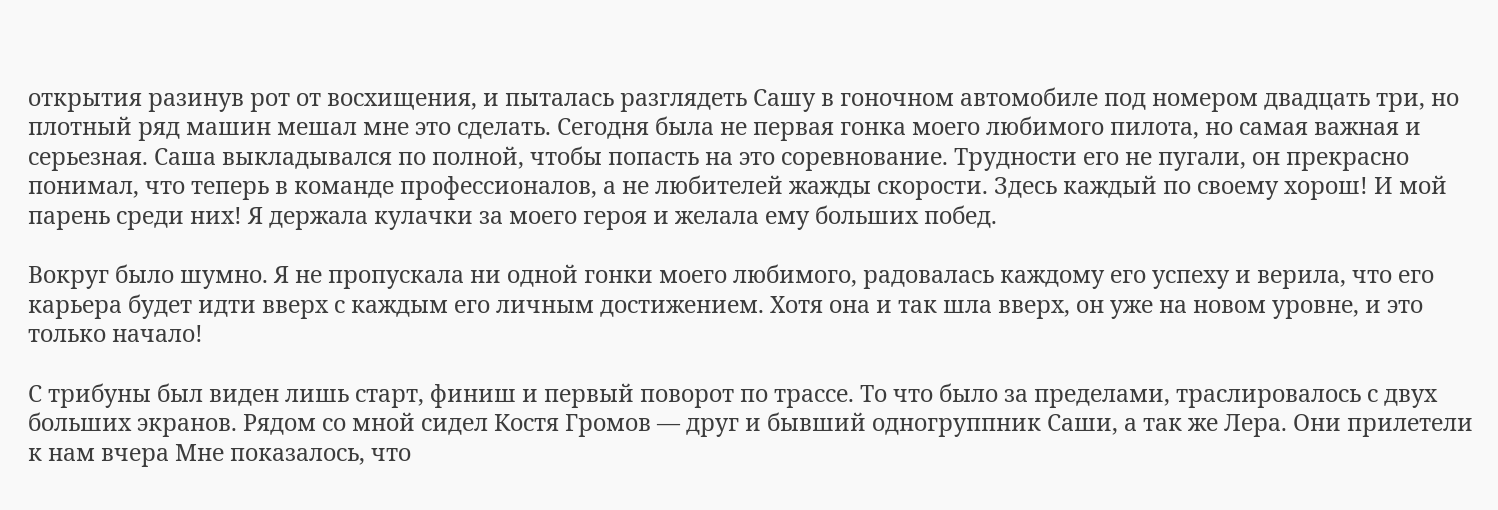открытия разинув рот от восхищения, и пыталась разглядеть Сашу в гоночном автомобиле под номером двадцать три, но плотный ряд машин мешал мне это сделать. Сегодня была не первая гонка моего любимого пилота, но самая важная и серьезная. Саша выкладывался по полной, чтобы попасть на это соревнование. Трудности его не пугали, он прекрасно понимал, что теперь в команде профессионалов, а не любителей жажды скорости. Здесь каждый по своему хорош! И мой парень среди них! Я держала кулачки за моего героя и желала ему больших побед.

Вокруг было шумно. Я не пропускала ни одной гонки моего любимого, радовалась каждому его успеху и верила, что его карьера будет идти вверх с каждым его личным достижением. Хотя она и так шла вверх, он уже на новом уровне, и это только начало!

С трибуны был виден лишь старт, финиш и первый поворот по трассе. То что было за пределами, траслировалось с двух больших экранов. Рядом со мной сидел Костя Громов — друг и бывший одногруппник Саши, а так же Лера. Они прилетели к нам вчера Мне показалось, что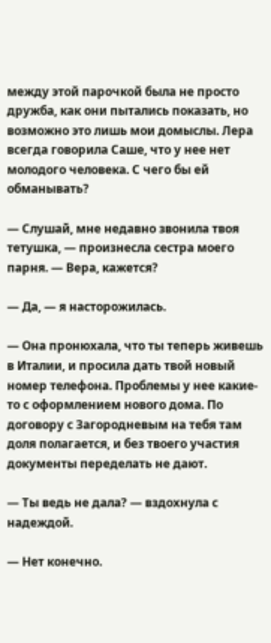между этой парочкой была не просто дружба, как они пытались показать, но возможно это лишь мои домыслы. Лера всегда говорила Саше, что у нее нет молодого человека. С чего бы ей обманывать?

— Слушай, мне недавно звонила твоя тетушка, — произнесла сестра моего парня. — Вера, кажется?

— Да, — я насторожилась.

— Она пронюхала, что ты теперь живешь в Италии, и просила дать твой новый номер телефона. Проблемы у нее какие-то с оформлением нового дома. По договору с Загородневым на тебя там доля полагается, и без твоего участия документы переделать не дают.

— Ты ведь не дала? — вздохнула с надеждой.

— Нет конечно.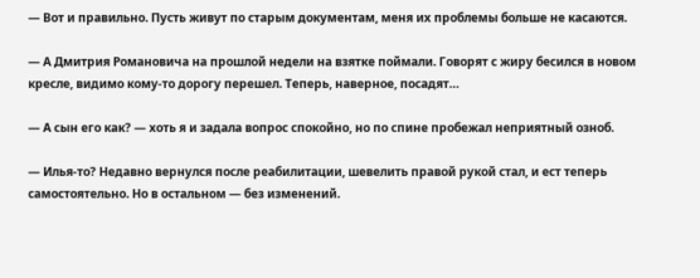— Вот и правильно. Пусть живут по старым документам, меня их проблемы больше не касаются.

— А Дмитрия Романовича на прошлой недели на взятке поймали. Говорят с жиру бесился в новом кресле, видимо кому-то дорогу перешел. Теперь, наверное, посадят…

— А сын его как? — хоть я и задала вопрос спокойно, но по спине пробежал неприятный озноб.

— Илья-то? Недавно вернулся после реабилитации, шевелить правой рукой стал, и ест теперь самостоятельно. Но в остальном — без изменений.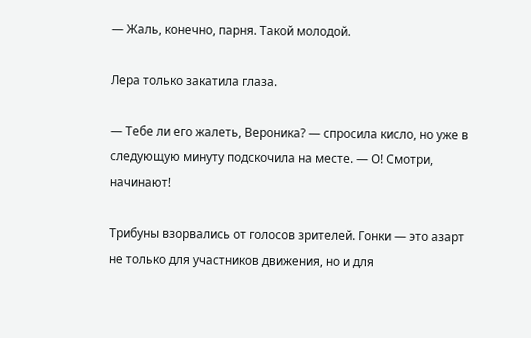— Жаль, конечно, парня. Такой молодой.

Лера только закатила глаза.

— Тебе ли его жалеть, Вероника? — спросила кисло, но уже в следующую минуту подскочила на месте. — О! Смотри, начинают!

Трибуны взорвались от голосов зрителей. Гонки — это азарт не только для участников движения, но и для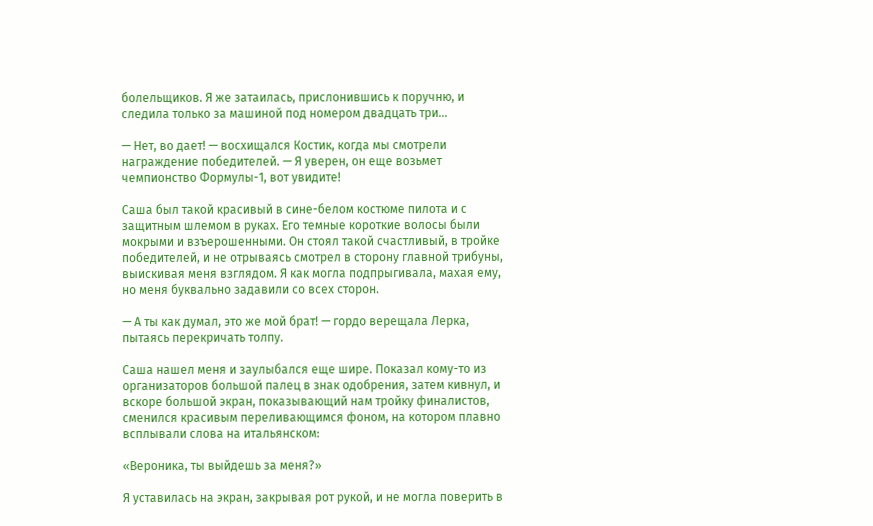болельщиков. Я же затаилась, прислонившись к поручню, и следила только за машиной под номером двадцать три…

— Нет, во дает! — восхищался Костик, когда мы смотрели награждение победителей. — Я уверен, он еще возьмет чемпионство Формулы-1, вот увидите!

Саша был такой красивый в сине-белом костюме пилота и с защитным шлемом в руках. Его темные короткие волосы были мокрыми и взъерошенными. Он стоял такой счастливый, в тройке победителей, и не отрываясь смотрел в сторону главной трибуны, выискивая меня взглядом. Я как могла подпрыгивала, махая ему, но меня буквально задавили со всех сторон.

— А ты как думал, это же мой брат! — гордо верещала Лерка, пытаясь перекричать толпу.

Саша нашел меня и заулыбался еще шире. Показал кому-то из организаторов большой палец в знак одобрения, затем кивнул, и вскоре большой экран, показывающий нам тройку финалистов, сменился красивым переливающимся фоном, на котором плавно всплывали слова на итальянском:

«Вероника, ты выйдешь за меня?»

Я уставилась на экран, закрывая рот рукой, и не могла поверить в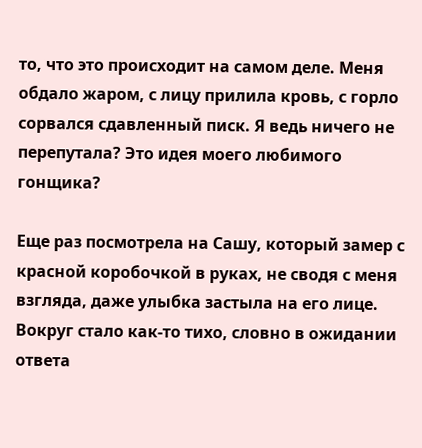то, что это происходит на самом деле. Меня обдало жаром, с лицу прилила кровь, с горло сорвался сдавленный писк. Я ведь ничего не перепутала? Это идея моего любимого гонщика?

Еще раз посмотрела на Сашу, который замер с красной коробочкой в руках, не сводя с меня взгляда, даже улыбка застыла на его лице. Вокруг стало как-то тихо, словно в ожидании ответа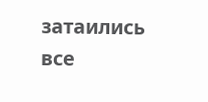затаились все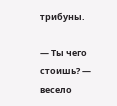трибуны.

— Ты чего стоишь? — весело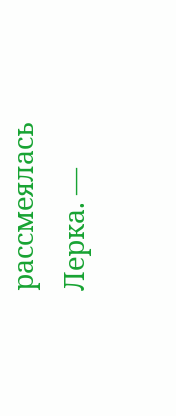рассмеялась Лерка. —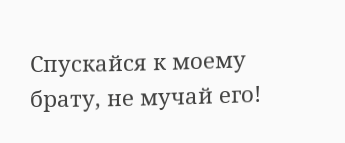Спускайся к моему брату, не мучай его!